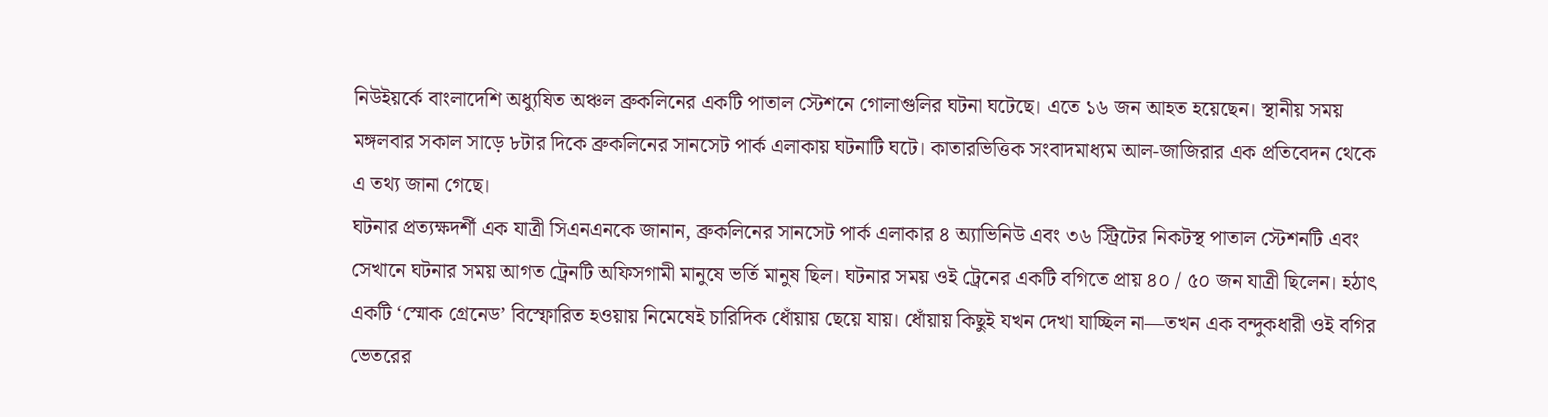নিউইয়র্কে বাংলাদেশি অধ্যুষিত অঞ্চল ব্রুকলিনের একটি পাতাল স্টেশনে গোলাগুলির ঘটনা ঘটেছে। এতে ১৬ জন আহত হয়েছেন। স্থানীয় সময় মঙ্গলবার সকাল সাড়ে ৮টার দিকে ব্রুকলিনের সানসেট পার্ক এলাকায় ঘটনাটি ঘটে। কাতারভিত্তিক সংবাদমাধ্যম আল-জাজিরার এক প্রতিবেদন থেকে এ তথ্য জানা গেছে।
ঘটনার প্রত্যক্ষদর্শী এক যাত্রী সিএনএনকে জানান, ব্রুকলিনের সানসেট পার্ক এলাকার ৪ অ্যাভিনিউ এবং ৩৬ স্ট্রিটের নিকটস্থ পাতাল স্টেশনটি এবং সেখানে ঘটনার সময় আগত ট্রেনটি অফিসগামী মানুষে ভর্তি মানুষ ছিল। ঘটনার সময় ওই ট্রেনের একটি বগিতে প্রায় ৪০ / ৫০ জন যাত্রী ছিলেন। হঠাৎ একটি ‘স্মোক গ্রেনেড’ বিস্ফোরিত হওয়ায় নিমেষেই চারিদিক ধোঁয়ায় ছেয়ে যায়। ধোঁয়ায় কিছুই যখন দেখা যাচ্ছিল না—তখন এক বন্দুকধারী ওই বগির ভেতরের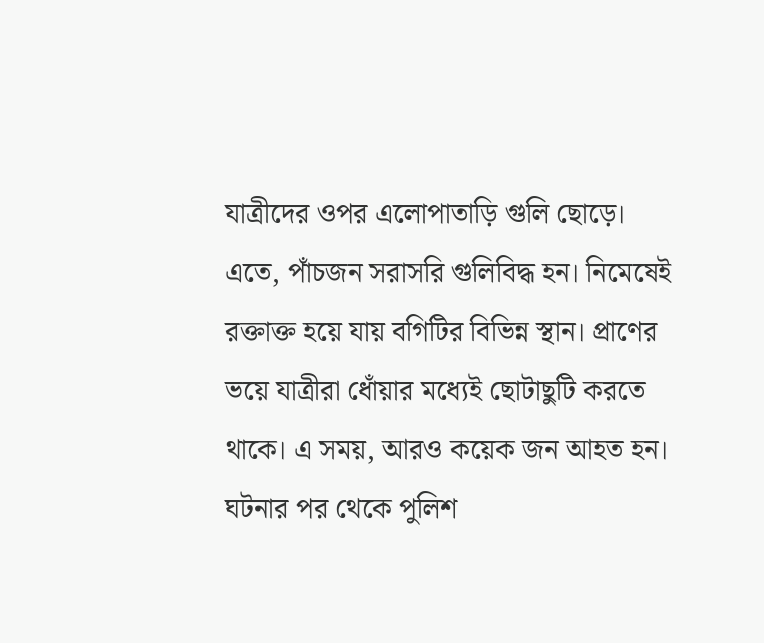যাত্রীদের ওপর এলোপাতাড়ি গুলি ছোড়ে।
এতে, পাঁচজন সরাসরি গুলিবিদ্ধ হন। নিমেষেই রক্তাক্ত হয়ে যায় বগিটির বিভিন্ন স্থান। প্রাণের ভয়ে যাত্রীরা ধোঁয়ার মধ্যেই ছোটাছুটি করতে থাকে। এ সময়, আরও কয়েক জন আহত হন।
ঘটনার পর থেকে পুলিশ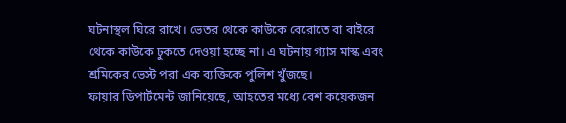ঘটনাস্থল ঘিরে রাখে। ভেতর থেকে কাউকে বেরোতে বা বাইরে থেকে কাউকে ঢুকতে দেওয়া হচ্ছে না। এ ঘটনায় গ্যাস মাস্ক এবং শ্রমিকের ভেস্ট পরা এক ব্যক্তিকে পুলিশ খুঁজছে।
ফায়ার ডিপার্টমেন্ট জানিয়েছে, আহতের মধ্যে বেশ কয়েকজন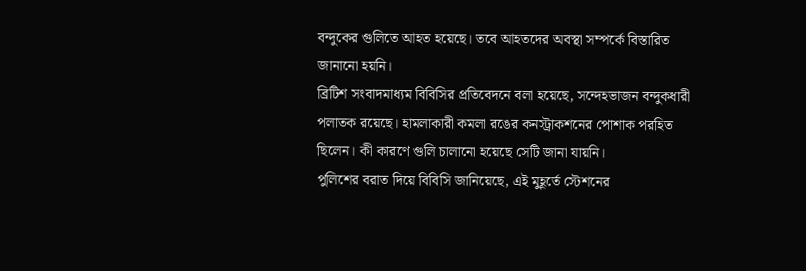বন্দুকের গুলিতে আহত হয়েছে। তবে আহতদের অবস্থা সম্পর্কে বিস্তারিত জানানো হয়নি।
ব্রিটিশ সংবাদমাধ্যম বিবিসির প্রতিবেদনে বলা হয়েছে, সন্দেহভাজন বন্দুকধারী পলাতক রয়েছে। হামলাকারী কমলা রঙের কনস্ট্রাকশনের পোশাক পরহিত ছিলেন। কী কারণে গুলি চালানো হয়েছে সেটি জানা যায়নি।
পুলিশের বরাত দিয়ে বিবিসি জানিয়েছে, এই মুহূর্তে স্টেশনের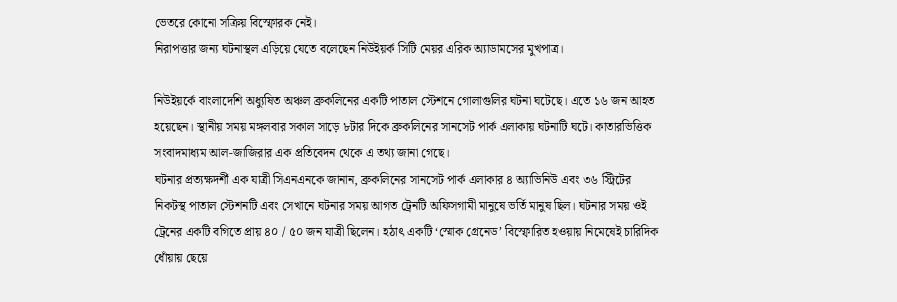ভেতরে কোনো সক্রিয় বিস্ফোরক নেই।
নিরাপত্তার জন্য ঘটনাস্থল এড়িয়ে যেতে বলেছেন নিউইয়র্ক সিটি মেয়র এরিক অ্যাডামসের মুখপাত্র।

নিউইয়র্কে বাংলাদেশি অধ্যুষিত অঞ্চল ব্রুকলিনের একটি পাতাল স্টেশনে গোলাগুলির ঘটনা ঘটেছে। এতে ১৬ জন আহত হয়েছেন। স্থানীয় সময় মঙ্গলবার সকাল সাড়ে ৮টার দিকে ব্রুকলিনের সানসেট পার্ক এলাকায় ঘটনাটি ঘটে। কাতারভিত্তিক সংবাদমাধ্যম আল-জাজিরার এক প্রতিবেদন থেকে এ তথ্য জানা গেছে।
ঘটনার প্রত্যক্ষদর্শী এক যাত্রী সিএনএনকে জানান, ব্রুকলিনের সানসেট পার্ক এলাকার ৪ অ্যাভিনিউ এবং ৩৬ স্ট্রিটের নিকটস্থ পাতাল স্টেশনটি এবং সেখানে ঘটনার সময় আগত ট্রেনটি অফিসগামী মানুষে ভর্তি মানুষ ছিল। ঘটনার সময় ওই ট্রেনের একটি বগিতে প্রায় ৪০ / ৫০ জন যাত্রী ছিলেন। হঠাৎ একটি ‘স্মোক গ্রেনেড’ বিস্ফোরিত হওয়ায় নিমেষেই চারিদিক ধোঁয়ায় ছেয়ে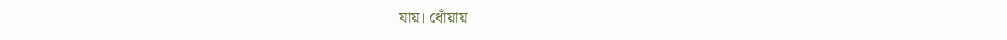যায়। ধোঁয়ায়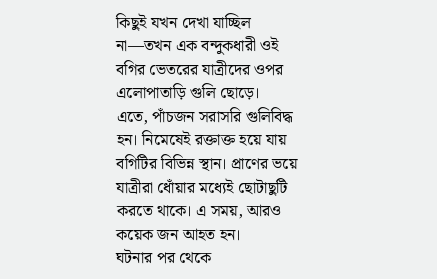কিছুই যখন দেখা যাচ্ছিল না—তখন এক বন্দুকধারী ওই বগির ভেতরের যাত্রীদের ওপর এলোপাতাড়ি গুলি ছোড়ে।
এতে, পাঁচজন সরাসরি গুলিবিদ্ধ হন। নিমেষেই রক্তাক্ত হয়ে যায় বগিটির বিভিন্ন স্থান। প্রাণের ভয়ে যাত্রীরা ধোঁয়ার মধ্যেই ছোটাছুটি করতে থাকে। এ সময়, আরও কয়েক জন আহত হন।
ঘটনার পর থেকে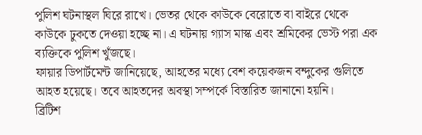পুলিশ ঘটনাস্থল ঘিরে রাখে। ভেতর থেকে কাউকে বেরোতে বা বাইরে থেকে কাউকে ঢুকতে দেওয়া হচ্ছে না। এ ঘটনায় গ্যাস মাস্ক এবং শ্রমিকের ভেস্ট পরা এক ব্যক্তিকে পুলিশ খুঁজছে।
ফায়ার ডিপার্টমেন্ট জানিয়েছে, আহতের মধ্যে বেশ কয়েকজন বন্দুকের গুলিতে আহত হয়েছে। তবে আহতদের অবস্থা সম্পর্কে বিস্তারিত জানানো হয়নি।
ব্রিটিশ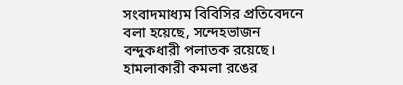সংবাদমাধ্যম বিবিসির প্রতিবেদনে বলা হয়েছে, সন্দেহভাজন বন্দুকধারী পলাতক রয়েছে। হামলাকারী কমলা রঙের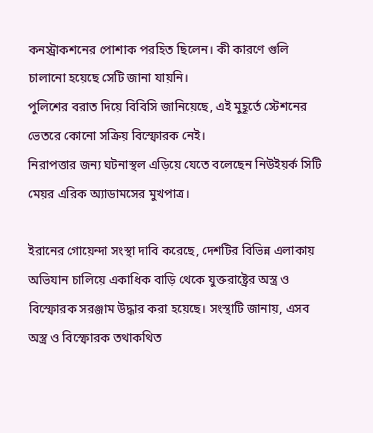কনস্ট্রাকশনের পোশাক পরহিত ছিলেন। কী কারণে গুলি চালানো হয়েছে সেটি জানা যায়নি।
পুলিশের বরাত দিয়ে বিবিসি জানিয়েছে, এই মুহূর্তে স্টেশনের ভেতরে কোনো সক্রিয় বিস্ফোরক নেই।
নিরাপত্তার জন্য ঘটনাস্থল এড়িয়ে যেতে বলেছেন নিউইয়র্ক সিটি মেয়র এরিক অ্যাডামসের মুখপাত্র।

ইরানের গোয়েন্দা সংস্থা দাবি করেছে, দেশটির বিভিন্ন এলাকায় অভিযান চালিয়ে একাধিক বাড়ি থেকে যুক্তরাষ্ট্রের অস্ত্র ও বিস্ফোরক সরঞ্জাম উদ্ধার করা হয়েছে। সংস্থাটি জানায়, এসব অস্ত্র ও বিস্ফোরক তথাকথিত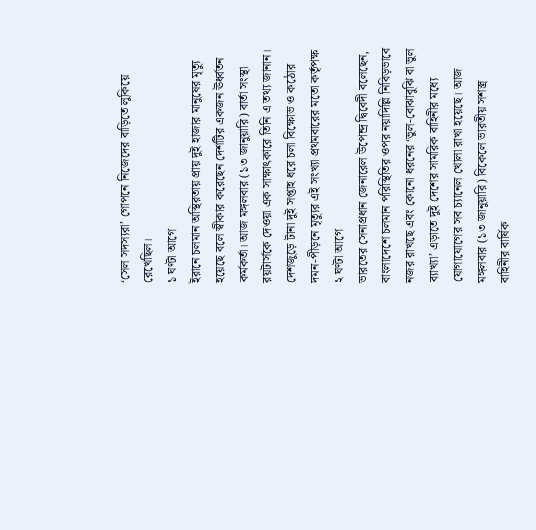‘সেল সদস্যরা’ গোপনে নিজেদের বাড়িতে লুকিয়ে রেখেছিল।
১ ঘণ্টা আগে
ইরানে চলমান অস্থিরতায় প্রায় দুই হাজার মানুষের মৃত্যু হয়েছে বলে স্বীকার করেছেন দেশটির একজন ঊর্ধ্বতন কর্মকর্তা। আজ মঙ্গলবার (১৩ জানুয়ারি) বার্তা সংস্থা রয়টার্সকে দেওয়া এক সাক্ষাৎকারে তিনি এ তথ্য জানান। দেশজুড়ে টানা দুই সপ্তাহ ধরে চলা বিক্ষোভ ও কঠোর দমন-পীড়নে মৃত্যুর এই সংখ্যা প্রথমবারের মতো কর্তৃপক্ষ
২ ঘণ্টা আগে
ভারতের সেনাপ্রধান জেনারেল উপেন্দ্র দ্বিবেদী বলেছেন, বাংলাদেশে চলমান পরিস্থিতির ওপর নয়াদিল্লি নিবিড়ভাবে নজর রাখছে এবং কোনো ধরনের ‘ভুল-বোঝাবুঝি বা ভুল ব্যাখ্যা’ এড়াতে দুই দেশের সামরিক বাহিনীর মধ্যে যোগাযোগের সব চ্যানেল খোলা রাখা হয়েছে। আজ মঙ্গলবার (১৩ জানুয়ারি) বিকেলে ভারতীয় সশস্ত্র বাহিনীর বার্ষিক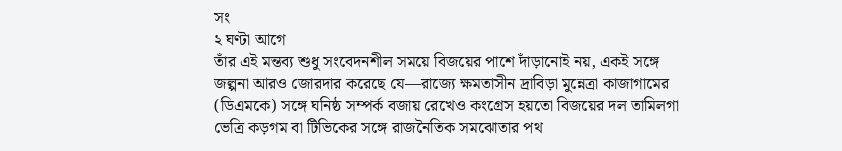সং
২ ঘণ্টা আগে
তাঁর এই মন্তব্য শুধু সংবেদনশীল সময়ে বিজয়ের পাশে দাঁড়ানোই নয়, একই সঙ্গে জল্পনা আরও জোরদার করেছে যে—রাজ্যে ক্ষমতাসীন দ্রাবিড়া মুন্নেত্রা কাজাগামের (ডিএমকে) সঙ্গে ঘনিষ্ঠ সম্পর্ক বজায় রেখেও কংগ্রেস হয়তো বিজয়ের দল তামিলগা ভেত্রি কড়গম বা টিভিকের সঙ্গে রাজনৈতিক সমঝোতার পথ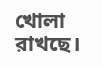খোলা রাখছে।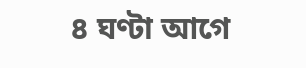৪ ঘণ্টা আগে